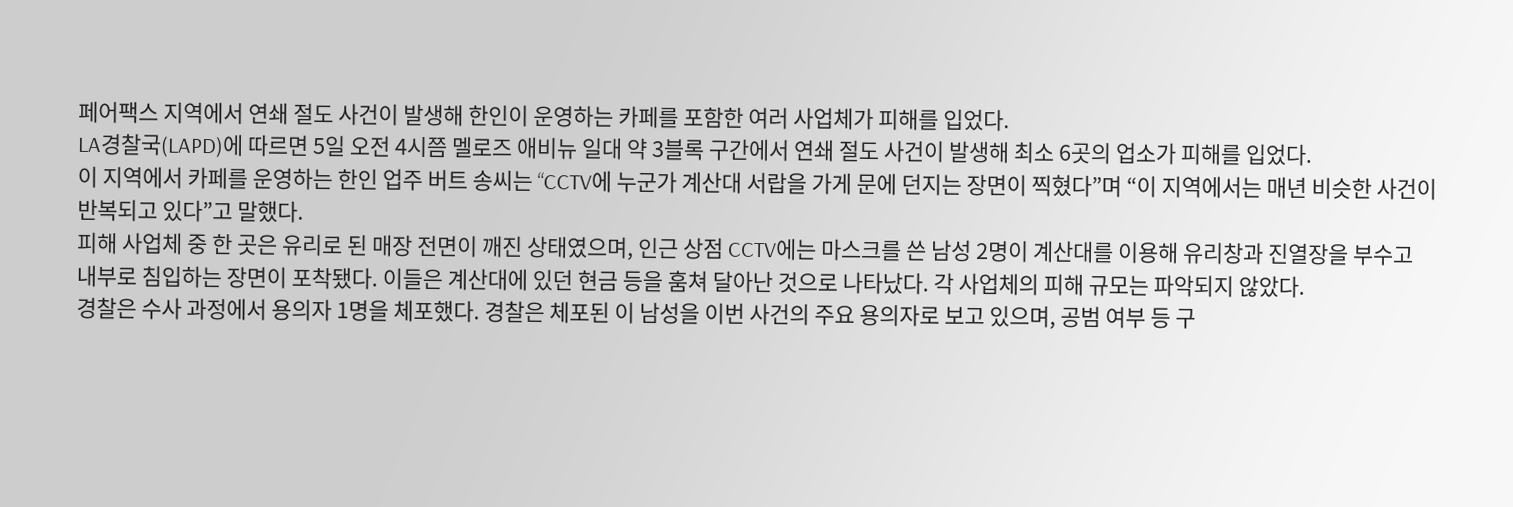페어팩스 지역에서 연쇄 절도 사건이 발생해 한인이 운영하는 카페를 포함한 여러 사업체가 피해를 입었다.
LA경찰국(LAPD)에 따르면 5일 오전 4시쯤 멜로즈 애비뉴 일대 약 3블록 구간에서 연쇄 절도 사건이 발생해 최소 6곳의 업소가 피해를 입었다.
이 지역에서 카페를 운영하는 한인 업주 버트 송씨는 “CCTV에 누군가 계산대 서랍을 가게 문에 던지는 장면이 찍혔다”며 “이 지역에서는 매년 비슷한 사건이 반복되고 있다”고 말했다.
피해 사업체 중 한 곳은 유리로 된 매장 전면이 깨진 상태였으며, 인근 상점 CCTV에는 마스크를 쓴 남성 2명이 계산대를 이용해 유리창과 진열장을 부수고 내부로 침입하는 장면이 포착됐다. 이들은 계산대에 있던 현금 등을 훔쳐 달아난 것으로 나타났다. 각 사업체의 피해 규모는 파악되지 않았다.
경찰은 수사 과정에서 용의자 1명을 체포했다. 경찰은 체포된 이 남성을 이번 사건의 주요 용의자로 보고 있으며, 공범 여부 등 구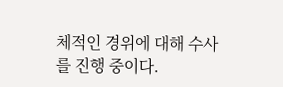체적인 경위에 대해 수사를 진행 중이다.